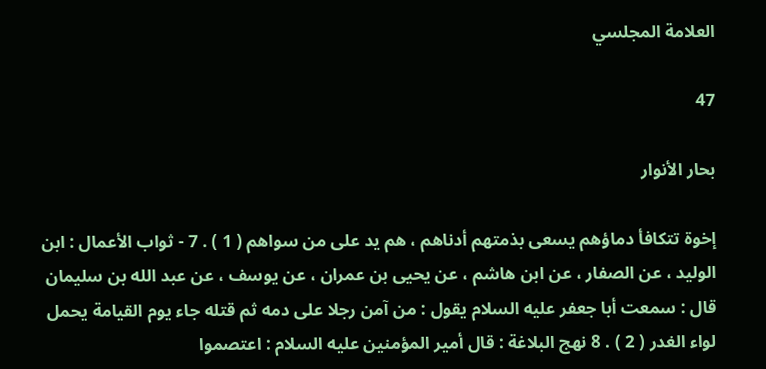العلامة المجلسي

47

بحار الأنوار

إخوة تتكافأ دماؤهم يسعى بذمتهم أدناهم ، هم يد على من سواهم ( 1 ) . 7 - ثواب الأعمال : ابن الوليد ، عن الصفار ، عن ابن هاشم ، عن يحيى بن عمران ، عن يوسف ، عن عبد الله بن سليمان قال : سمعت أبا جعفر عليه السلام يقول : من آمن رجلا على دمه ثم قتله جاء يوم القيامة يحمل لواء الغدر ( 2 ) . 8 نهج البلاغة : قال أمير المؤمنين عليه السلام : اعتصموا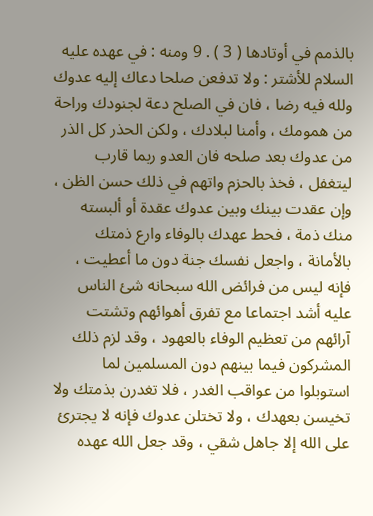بالذمم في أوتادها ( 3 ) . 9 ومنه : في عهده عليه السلام للأشتر : ولا تدفعن صلحا دعاك إليه عدوك ولله فيه رضا ، فان في الصلح دعة لجنودك وراحة من همومك ، وأمنا لبلادك ، ولكن الحذر كل الذر من عدوك بعد صلحه فان العدو ربما قارب ليتغفل ، فخذ بالحزم واتهم في ذلك حسن الظن ، وإن عقدت بينك وبين عدوك عقدة أو ألبسته منك ذمة ، فحط عهدك بالوفاء وارع ذمتك بالأمانة ، واجعل نفسك جنة دون ما أعطيت ، فإنه ليس من فرائض الله سبحانه شئ الناس عليه أشد اجتماعا مع تفرق أهوائهم وتشتت آرائهم من تعظيم الوفاء بالعهود ، وقد لزم ذلك المشركون فيما بينهم دون المسلمين لما استوبلوا من عواقب الغدر ، فلا تغدرن بذمتك ولا تخيسن بعهدك ، ولا تختلن عدوك فإنه لا يجترئ على الله إلا جاهل شقي ، وقد جعل الله عهده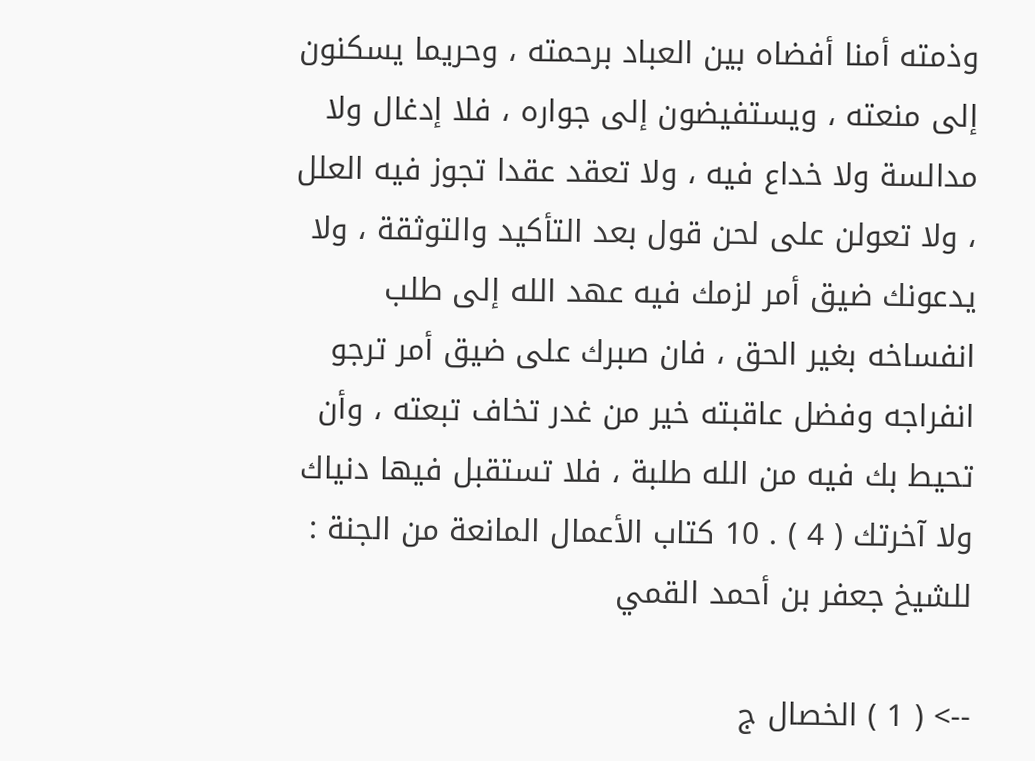وذمته أمنا أفضاه بين العباد برحمته ، وحريما يسكنون إلى منعته ، ويستفيضون إلى جواره ، فلا إدغال ولا مدالسة ولا خداع فيه ، ولا تعقد عقدا تجوز فيه العلل ، ولا تعولن على لحن قول بعد التأكيد والتوثقة ، ولا يدعونك ضيق أمر لزمك فيه عهد الله إلى طلب انفساخه بغير الحق ، فان صبرك على ضيق أمر ترجو انفراجه وفضل عاقبته خير من غدر تخاف تبعته ، وأن تحيط بك فيه من الله طلبة ، فلا تستقبل فيها دنياك ولا آخرتك ( 4 ) . 10 كتاب الأعمال المانعة من الجنة : للشيخ جعفر بن أحمد القمي

--> ( 1 ) الخصال ج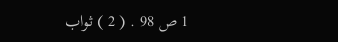1 ص 98 . ( 2 ) ثواب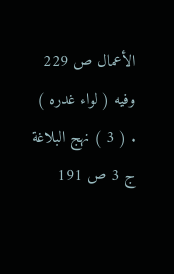الأعمال ص 229 وفيه ( لواء غدره ) . ( 3 ) نهج البلاغة ج 3 ص 191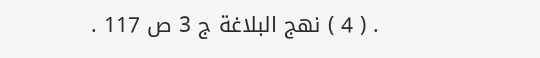. ( 4 ) نهج البلاغة ج 3 ص 117 .